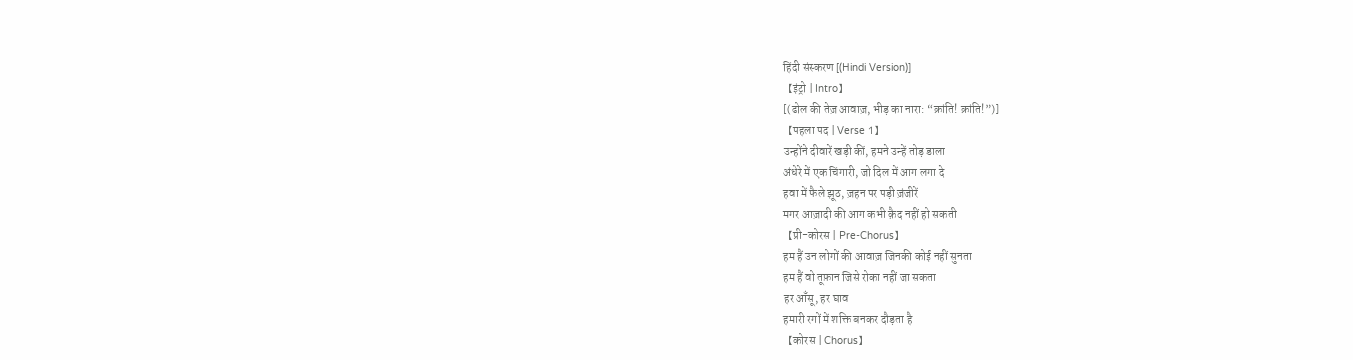हिंदी संस्करण [(Hindi Version)]
【इंट्रो | Intro】
[(ढोल की तेज़ आवाज़, भीड़ का नारा: “क्रांति! क्रांति!”)]
【पहला पद | Verse 1】
उन्होंने दीवारें खड़ी कीं, हमने उन्हें तोड़ डाला
अंधेरे में एक चिंगारी, जो दिल में आग लगा दे
हवा में फैले झूठ, ज़हन पर पड़ी ज़ंजीरें
मगर आज़ादी की आग कभी क़ैद नहीं हो सकती
【प्री-कोरस | Pre-Chorus】
हम हैं उन लोगों की आवाज़ जिनकी कोई नहीं सुनता
हम हैं वो तूफ़ान जिसे रोका नहीं जा सकता
हर आँसू, हर घाव
हमारी रगों में शक्ति बनकर दौड़ता है
【कोरस | Chorus】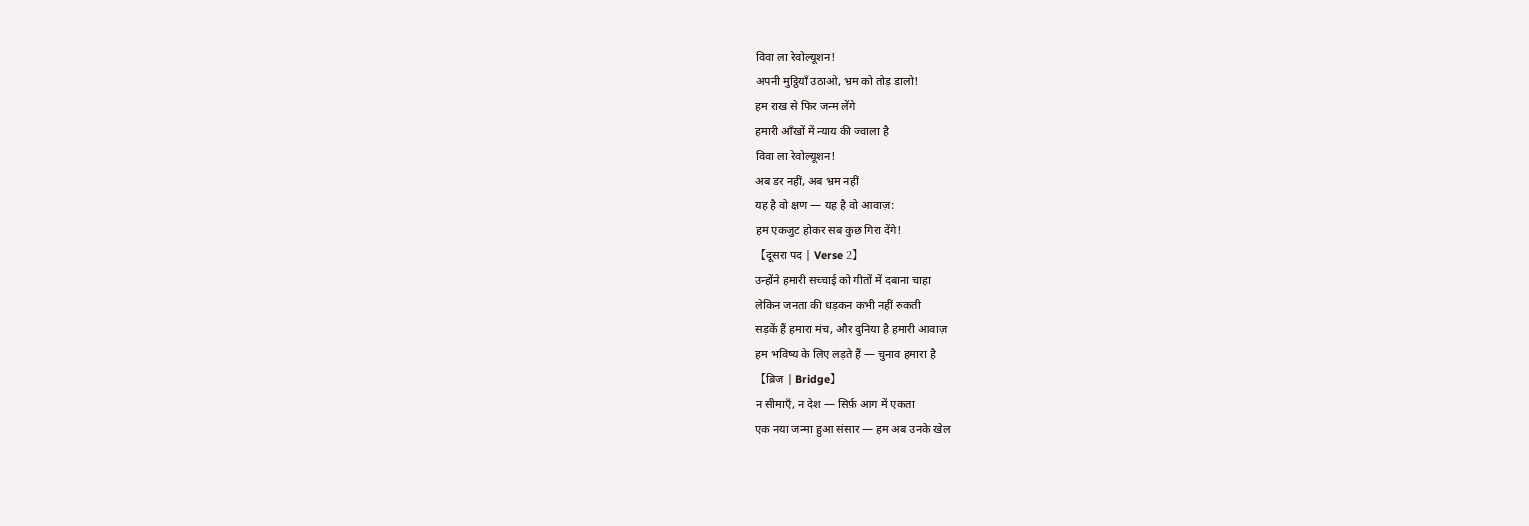विवा ला रेवोल्यूशन!
अपनी मुट्ठियाँ उठाओ, भ्रम को तोड़ डालो!
हम राख से फिर जन्म लेंगे
हमारी आँखों में न्याय की ज्वाला है
विवा ला रेवोल्यूशन!
अब डर नहीं, अब भ्रम नहीं
यह है वो क्षण — यह है वो आवाज़:
हम एकजुट होकर सब कुछ गिरा देंगे!
【दूसरा पद | Verse 2】
उन्होंने हमारी सच्चाई को गीतों में दबाना चाहा
लेकिन जनता की धड़कन कभी नहीं रुकती
सड़कें हैं हमारा मंच, और दुनिया है हमारी आवाज़
हम भविष्य के लिए लड़ते हैं — चुनाव हमारा है
【ब्रिज | Bridge】
न सीमाएँ, न देश — सिर्फ़ आग में एकता
एक नया जन्मा हुआ संसार — हम अब उनके खेल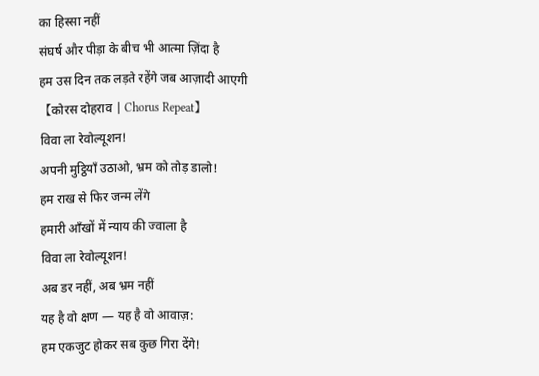का हिस्सा नहीं
संघर्ष और पीड़ा के बीच भी आत्मा ज़िंदा है
हम उस दिन तक लड़ते रहेंगे जब आज़ादी आएगी
【कोरस दोहराव | Chorus Repeat】
विवा ला रेवोल्यूशन!
अपनी मुट्ठियाँ उठाओ, भ्रम को तोड़ डालो!
हम राख से फिर जन्म लेंगे
हमारी आँखों में न्याय की ज्वाला है
विवा ला रेवोल्यूशन!
अब डर नहीं, अब भ्रम नहीं
यह है वो क्षण — यह है वो आवाज़:
हम एकजुट होकर सब कुछ गिरा देंगे!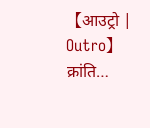【आउट्रो | Outro】
क्रांति…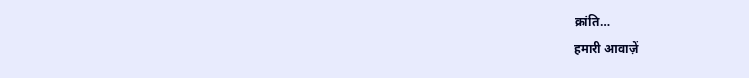क्रांति…
हमारी आवाज़ें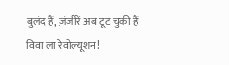बुलंद हैं, ज़ंजीरें अब टूट चुकी हैं
विवा ला रेवोल्यूशन!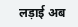लड़ाई अब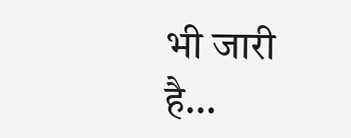भी जारी है…